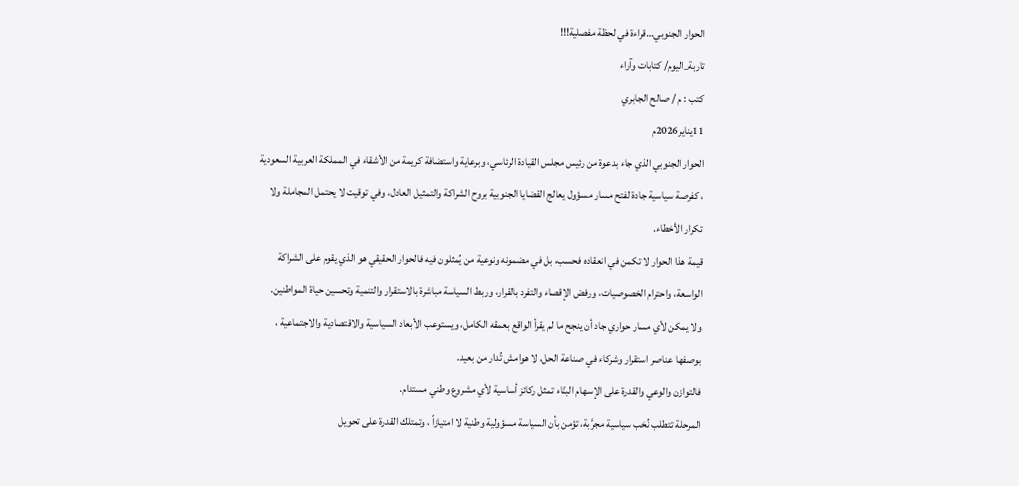الحوار الجنوبي…قراءة في لحظة مفصلية!!!
تاربة_اليوم/ كتابات وآراء
كتب : م / صالح الجابري
11يناير2026م
الحوار الجنوبي الذي جاء بدعوة من رئيس مجلس القيادة الرئاسي، وبرعاية واستضافة كريمة من الأشقاء في المملكة العربية السعودية ، كفرصة سياسية جادة لفتح مسار مسؤول يعالج القضايا الجنوبية بروح الشراكة والتمثيل العادل، وفي توقيت لا يحتمل المجاملة ولا تكرار الأخطاء.
قيمة هذا الحوار لا تكمن في انعقاده فحسب، بل في مضمونه ونوعية من يُمثلون فيه فالحوار الحقيقي هو الذي يقوم على الشراكة الواسعة، واحترام الخصوصيات، ورفض الإقصاء والتفرد بالقرار، وربط السياسة مباشرة بالاستقرار والتنمية وتحسين حياة المواطنين.
ولا يمكن لأي مسار حواري جاد أن ينجح ما لم يقرأ الواقع بعمقه الكامل، ويستوعب الأبعاد السياسية والاقتصادية والاجتماعية ، بوصفها عناصر استقرار وشركاء في صناعة الحل، لا هوامش تُدار من بعيد.
فالتوازن والوعي والقدرة على الإسهام البنّاء تمثل ركائز أساسية لأي مشروع وطني مستدام.
المرحلة تتطلب نُخب سياسية مجرَّبة، تؤمن بأن السياسة مسؤولية وطنية لا امتيازاً ، وتمتلك القدرة على تحويل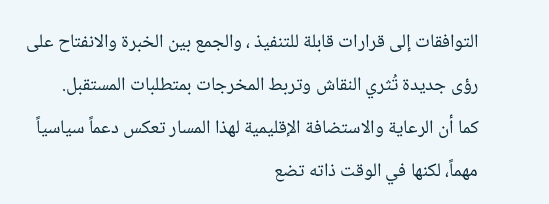التوافقات إلى قرارات قابلة للتنفيذ ، والجمع بين الخبرة والانفتاح على رؤى جديدة تُثري النقاش وتربط المخرجات بمتطلبات المستقبل.
كما أن الرعاية والاستضافة الإقليمية لهذا المسار تعكس دعماً سياسياً مهماً، لكنها في الوقت ذاته تضع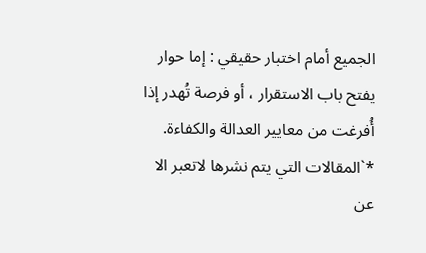الجميع أمام اختبار حقيقي : إما حوار يفتح باب الاستقرار ، أو فرصة تُهدر إذا أُفرغت من معايير العدالة والكفاءة.
*`المقالات التي يتم نشرها لاتعبر الا عن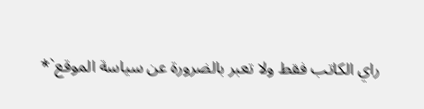راي الكاتب فقط ولا تعبر بالضرورة عن سياسة الموقع`*